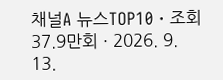채널A 뉴스TOP10 · 조회 37.9만회 · 2026. 9. 13.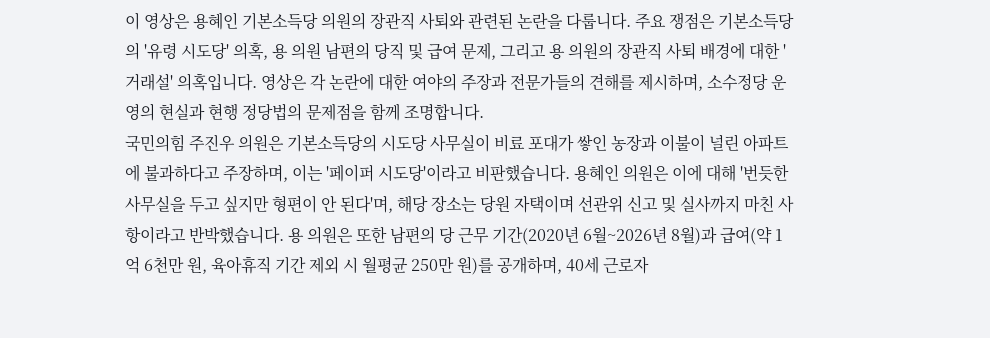이 영상은 용혜인 기본소득당 의원의 장관직 사퇴와 관련된 논란을 다룹니다. 주요 쟁점은 기본소득당의 '유령 시도당' 의혹, 용 의원 남편의 당직 및 급여 문제, 그리고 용 의원의 장관직 사퇴 배경에 대한 '거래설' 의혹입니다. 영상은 각 논란에 대한 여야의 주장과 전문가들의 견해를 제시하며, 소수정당 운영의 현실과 현행 정당법의 문제점을 함께 조명합니다.
국민의힘 주진우 의원은 기본소득당의 시도당 사무실이 비료 포대가 쌓인 농장과 이불이 널린 아파트에 불과하다고 주장하며, 이는 '페이퍼 시도당'이라고 비판했습니다. 용혜인 의원은 이에 대해 '번듯한 사무실을 두고 싶지만 형편이 안 된다'며, 해당 장소는 당원 자택이며 선관위 신고 및 실사까지 마친 사항이라고 반박했습니다. 용 의원은 또한 남편의 당 근무 기간(2020년 6월~2026년 8월)과 급여(약 1억 6천만 원, 육아휴직 기간 제외 시 월평균 250만 원)를 공개하며, 40세 근로자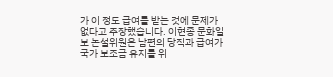가 이 정도 급여를 받는 것에 문제가 없다고 주장했습니다. 이현종 문화일보 논설위원은 남편의 당직과 급여가 국가 보조금 유지를 위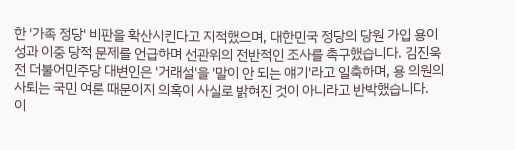한 '가족 정당' 비판을 확산시킨다고 지적했으며, 대한민국 정당의 당원 가입 용이성과 이중 당적 문제를 언급하며 선관위의 전반적인 조사를 촉구했습니다. 김진욱 전 더불어민주당 대변인은 '거래설'을 '말이 안 되는 얘기'라고 일축하며, 용 의원의 사퇴는 국민 여론 때문이지 의혹이 사실로 밝혀진 것이 아니라고 반박했습니다.
이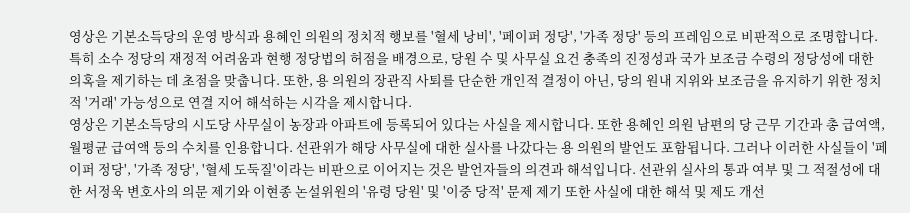영상은 기본소득당의 운영 방식과 용혜인 의원의 정치적 행보를 '혈세 낭비', '페이퍼 정당', '가족 정당' 등의 프레임으로 비판적으로 조명합니다. 특히 소수 정당의 재정적 어려움과 현행 정당법의 허점을 배경으로, 당원 수 및 사무실 요건 충족의 진정성과 국가 보조금 수령의 정당성에 대한 의혹을 제기하는 데 초점을 맞춥니다. 또한, 용 의원의 장관직 사퇴를 단순한 개인적 결정이 아닌, 당의 원내 지위와 보조금을 유지하기 위한 정치적 '거래' 가능성으로 연결 지어 해석하는 시각을 제시합니다.
영상은 기본소득당의 시도당 사무실이 농장과 아파트에 등록되어 있다는 사실을 제시합니다. 또한 용혜인 의원 남편의 당 근무 기간과 총 급여액, 월평균 급여액 등의 수치를 인용합니다. 선관위가 해당 사무실에 대한 실사를 나갔다는 용 의원의 발언도 포함됩니다. 그러나 이러한 사실들이 '페이퍼 정당', '가족 정당', '혈세 도둑질'이라는 비판으로 이어지는 것은 발언자들의 의견과 해석입니다. 선관위 실사의 통과 여부 및 그 적절성에 대한 서정욱 변호사의 의문 제기와 이현종 논설위원의 '유령 당원' 및 '이중 당적' 문제 제기 또한 사실에 대한 해석 및 제도 개선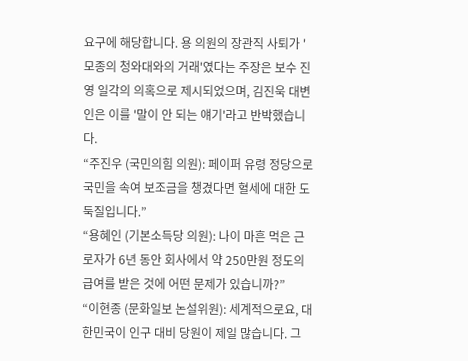요구에 해당합니다. 용 의원의 장관직 사퇴가 '모종의 청와대와의 거래'였다는 주장은 보수 진영 일각의 의혹으로 제시되었으며, 김진욱 대변인은 이를 '말이 안 되는 얘기'라고 반박했습니다.
“주진우 (국민의힘 의원): 페이퍼 유령 정당으로 국민을 속여 보조금을 챙겼다면 혈세에 대한 도둑질입니다.”
“용혜인 (기본소득당 의원): 나이 마흔 먹은 근로자가 6년 동안 회사에서 약 250만원 정도의 급여를 받은 것에 어떤 문제가 있습니까?”
“이현종 (문화일보 논설위원): 세계적으로요, 대한민국이 인구 대비 당원이 제일 많습니다. 그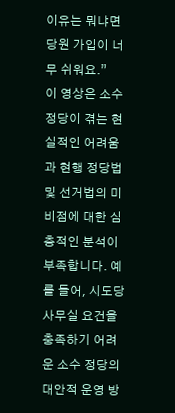이유는 뭐냐면 당원 가입이 너무 쉬워요.”
이 영상은 소수 정당이 겪는 현실적인 어려움과 현행 정당법 및 선거법의 미비점에 대한 심층적인 분석이 부족합니다. 예를 들어, 시도당 사무실 요건을 충족하기 어려운 소수 정당의 대안적 운영 방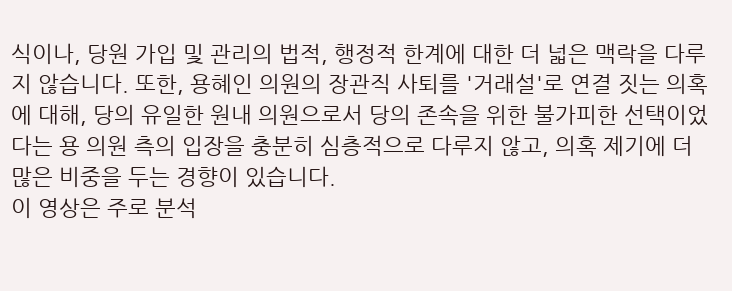식이나, 당원 가입 및 관리의 법적, 행정적 한계에 대한 더 넓은 맥락을 다루지 않습니다. 또한, 용혜인 의원의 장관직 사퇴를 '거래설'로 연결 짓는 의혹에 대해, 당의 유일한 원내 의원으로서 당의 존속을 위한 불가피한 선택이었다는 용 의원 측의 입장을 충분히 심층적으로 다루지 않고, 의혹 제기에 더 많은 비중을 두는 경향이 있습니다.
이 영상은 주로 분석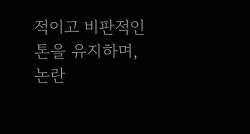적이고 비판적인 톤을 유지하며, 논란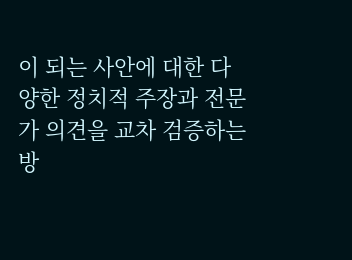이 되는 사안에 대한 다양한 정치적 주장과 전문가 의견을 교차 검증하는 방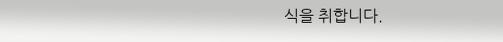식을 취합니다.